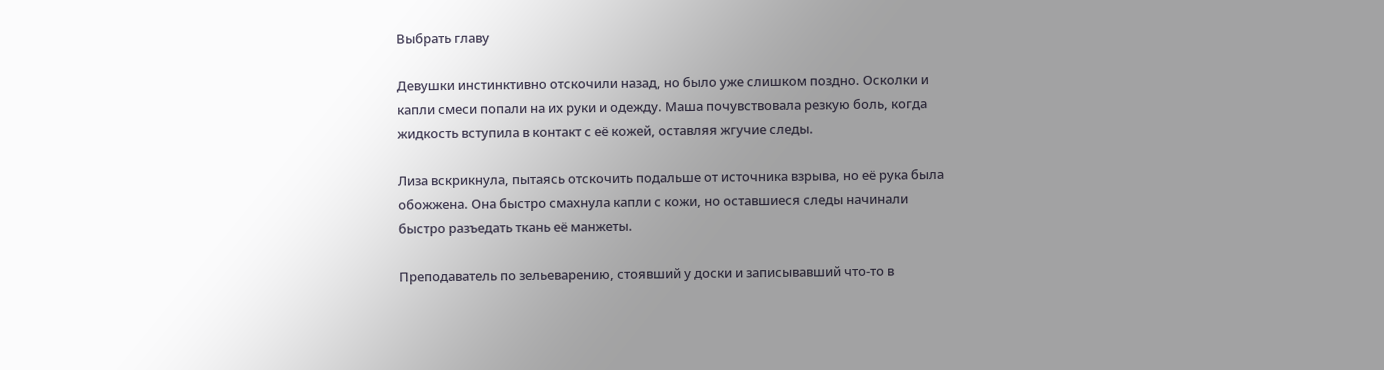Выбрать главу

Девушки инстинктивно отскочили назад, но было уже слишком поздно. Осколки и капли смеси попали на их руки и одежду. Маша почувствовала резкую боль, когда жидкость вступила в контакт с её кожей, оставляя жгучие следы.

Лиза вскрикнула, пытаясь отскочить подальше от источника взрыва, но её рука была обожжена. Она быстро смахнула капли с кожи, но оставшиеся следы начинали быстро разъедать ткань её манжеты.

Преподаватель по зельеварению, стоявший у доски и записывавший что-то в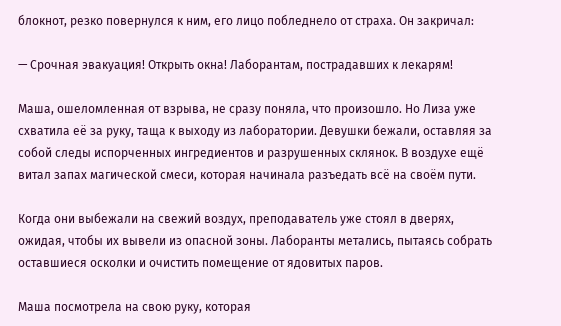блокнот, резко повернулся к ним, его лицо побледнело от страха. Он закричал:

— Срочная эвакуация! Открыть окна! Лаборантам, пострадавших к лекарям!

Маша, ошеломленная от взрыва, не сразу поняла, что произошло. Но Лиза уже схватила её за руку, таща к выходу из лаборатории. Девушки бежали, оставляя за собой следы испорченных ингредиентов и разрушенных склянок. В воздухе ещё витал запах магической смеси, которая начинала разъедать всё на своём пути.

Когда они выбежали на свежий воздух, преподаватель уже стоял в дверях, ожидая, чтобы их вывели из опасной зоны. Лаборанты метались, пытаясь собрать оставшиеся осколки и очистить помещение от ядовитых паров.

Маша посмотрела на свою руку, которая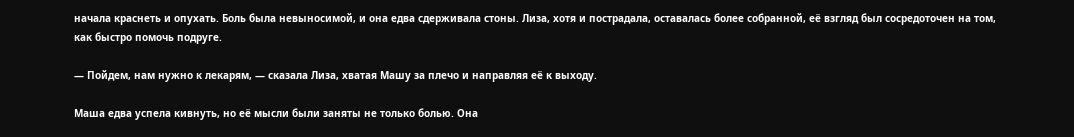начала краснеть и опухать. Боль была невыносимой, и она едва сдерживала стоны. Лиза, хотя и пострадала, оставалась более собранной, её взгляд был сосредоточен на том, как быстро помочь подруге.

— Пойдем, нам нужно к лекарям, — сказала Лиза, хватая Машу за плечо и направляя её к выходу.

Маша едва успела кивнуть, но её мысли были заняты не только болью. Она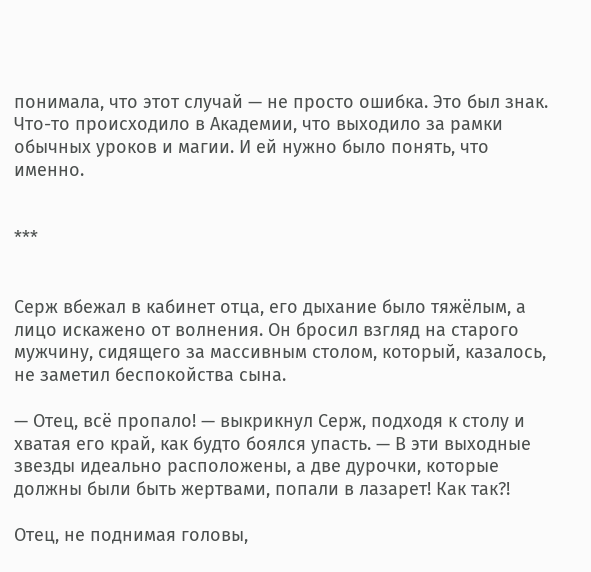понимала, что этот случай — не просто ошибка. Это был знак. Что-то происходило в Академии, что выходило за рамки обычных уроков и магии. И ей нужно было понять, что именно.


***


Серж вбежал в кабинет отца, его дыхание было тяжёлым, а лицо искажено от волнения. Он бросил взгляд на старого мужчину, сидящего за массивным столом, который, казалось, не заметил беспокойства сына.

— Отец, всё пропало! — выкрикнул Серж, подходя к столу и хватая его край, как будто боялся упасть. — В эти выходные звезды идеально расположены, а две дурочки, которые должны были быть жертвами, попали в лазарет! Как так?!

Отец, не поднимая головы,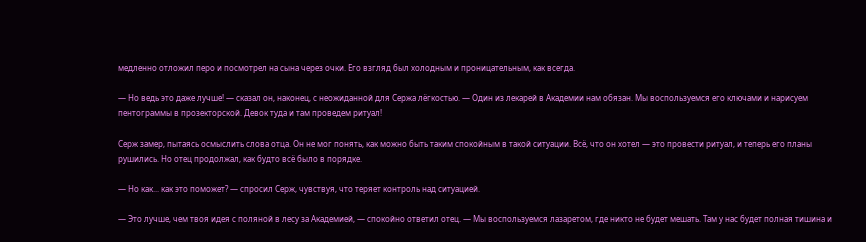медленно отложил перо и посмотрел на сына через очки. Его взгляд был холодным и проницательным, как всегда.

— Но ведь это даже лучше! — сказал он, наконец, с неожиданной для Сержа лёгкостью. — Один из лекарей в Академии нам обязан. Мы воспользуемся его ключами и нарисуем пентограммы в прозекторской. Девок туда и там проведем ритуал!

Серж замер, пытаясь осмыслить слова отца. Он не мог понять, как можно быть таким спокойным в такой ситуации. Всё, что он хотел — это провести ритуал, и теперь его планы рушились. Но отец продолжал, как будто всё было в порядке.

— Но как... как это поможет? — спросил Серж, чувствуя, что теряет контроль над ситуацией.

— Это лучше, чем твоя идея с поляной в лесу за Академией, — спокойно ответил отец. — Мы воспользуемся лазаретом, где никто не будет мешать. Там у нас будет полная тишина и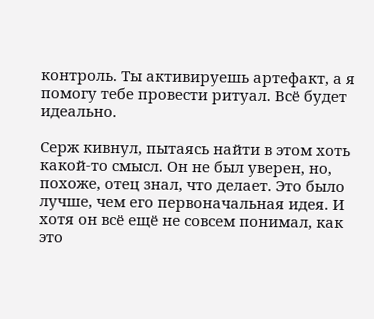контроль. Ты активируешь артефакт, а я помогу тебе провести ритуал. Всё будет идеально.

Серж кивнул, пытаясь найти в этом хоть какой-то смысл. Он не был уверен, но, похоже, отец знал, что делает. Это было лучше, чем его первоначальная идея. И хотя он всё ещё не совсем понимал, как это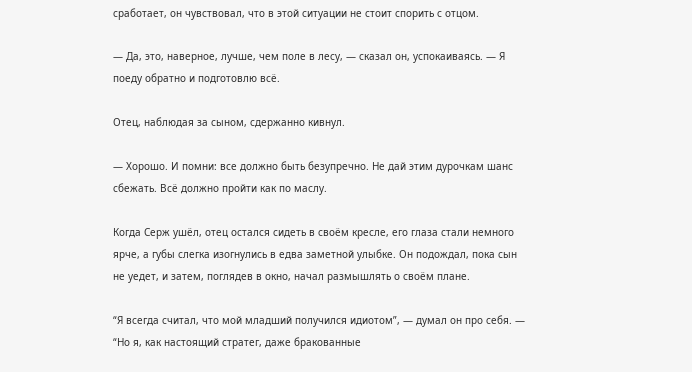сработает, он чувствовал, что в этой ситуации не стоит спорить с отцом.

— Да, это, наверное, лучше, чем поле в лесу, — сказал он, успокаиваясь. — Я поеду обратно и подготовлю всё.

Отец, наблюдая за сыном, сдержанно кивнул.

— Хорошо. И помни: все должно быть безупречно. Не дай этим дурочкам шанс сбежать. Всё должно пройти как по маслу.

Когда Серж ушёл, отец остался сидеть в своём кресле, его глаза стали немного ярче, а губы слегка изогнулись в едва заметной улыбке. Он подождал, пока сын не уедет, и затем, поглядев в окно, начал размышлять о своём плане.

“Я всегда считал, что мой младший получился идиотом”, — думал он про себя. — “Но я, как настоящий стратег, даже бракованные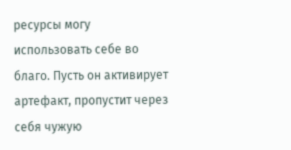ресурсы могу использовать себе во благо. Пусть он активирует артефакт, пропустит через себя чужую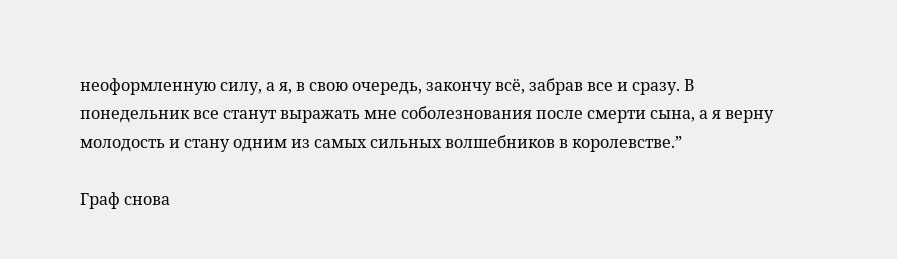неоформленную силу, а я, в свою очередь, закончу всё, забрав все и сразу. В понедельник все станут выражать мне соболезнования после смерти сына, а я верну молодость и стану одним из самых сильных волшебников в королевстве.”

Граф снова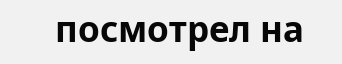посмотрел на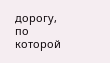дорогу, по которой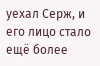уехал Серж, и его лицо стало ещё более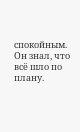спокойным. Он знал, что всё шло по плану.